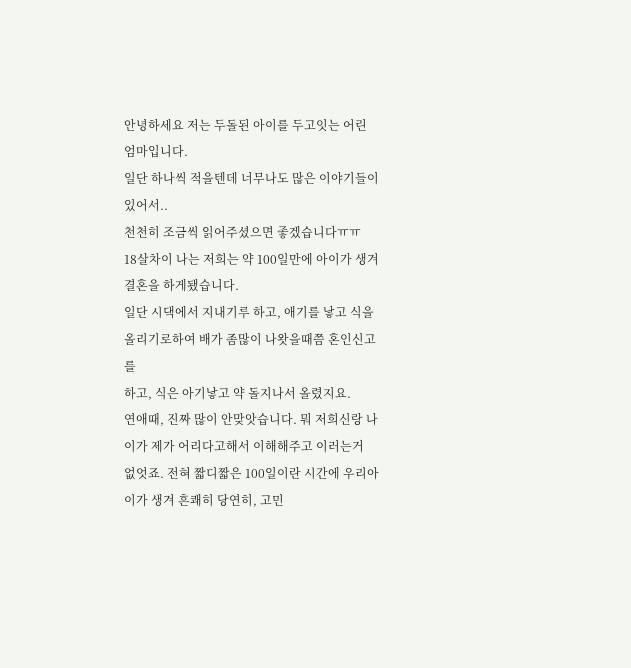안녕하세요 저는 두돌된 아이를 두고잇는 어린 엄마입니다.
일단 하나씩 적을텐데 너무나도 많은 이야기들이 있어서..
천천히 조금씩 읽어주셨으면 좋겠습니다ㅠㅠ
18살차이 나는 저희는 약 100일만에 아이가 생겨 결혼을 하게됐습니다.
일단 시댁에서 지내기루 하고, 애기를 낳고 식을 올리기로하여 배가 좀많이 나왓을때쯤 혼인신고를
하고, 식은 아기낳고 약 돌지나서 올렸지요.
연애때, 진짜 많이 안맞앗습니다. 뭐 저희신랑 나이가 제가 어리다고해서 이해해주고 이러는거
없엇죠. 전혀 짧디짧은 100일이란 시간에 우리아이가 생겨 흔쾌히 당연히, 고민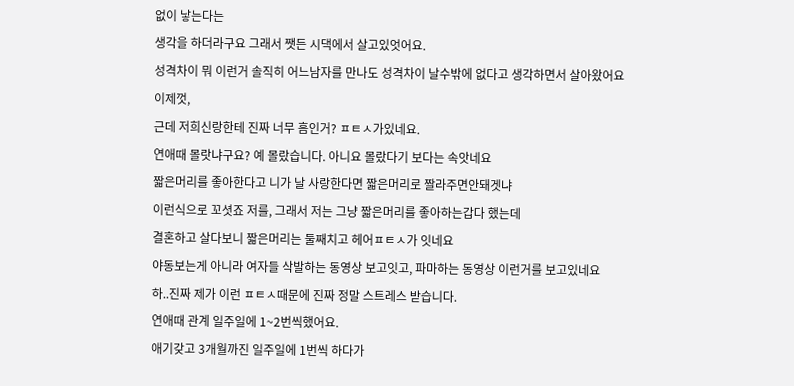없이 낳는다는
생각을 하더라구요 그래서 쨋든 시댁에서 살고있엇어요.
성격차이 뭐 이런거 솔직히 어느남자를 만나도 성격차이 날수밖에 없다고 생각하면서 살아왔어요
이제껏,
근데 저희신랑한테 진짜 너무 흠인거? ㅍㅌㅅ가있네요.
연애때 몰랏냐구요? 예 몰랐습니다. 아니요 몰랐다기 보다는 속앗네요
짧은머리를 좋아한다고 니가 날 사랑한다면 짧은머리로 짤라주면안돼겟냐
이런식으로 꼬셧죠 저를, 그래서 저는 그냥 짧은머리를 좋아하는갑다 했는데
결혼하고 살다보니 짧은머리는 둘째치고 헤어ㅍㅌㅅ가 잇네요
야동보는게 아니라 여자들 삭발하는 동영상 보고잇고, 파마하는 동영상 이런거를 보고있네요
하..진짜 제가 이런 ㅍㅌㅅ때문에 진짜 정말 스트레스 받습니다.
연애때 관계 일주일에 1~2번씩했어요.
애기갖고 3개월까진 일주일에 1번씩 하다가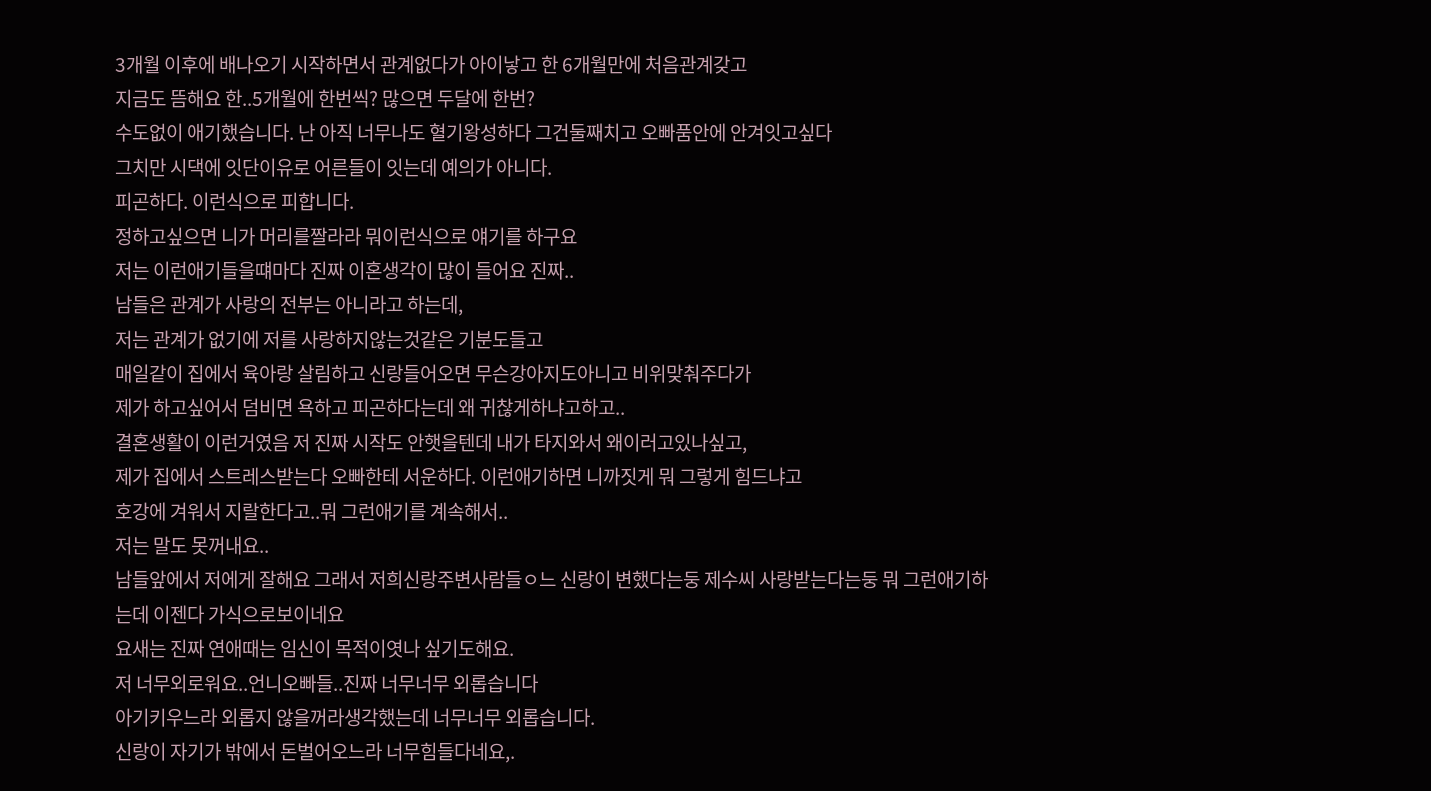3개월 이후에 배나오기 시작하면서 관계없다가 아이낳고 한 6개월만에 처음관계갖고
지금도 뜸해요 한..5개월에 한번씩? 많으면 두달에 한번?
수도없이 애기했습니다. 난 아직 너무나도 혈기왕성하다 그건둘째치고 오빠품안에 안겨잇고싶다
그치만 시댁에 잇단이유로 어른들이 잇는데 예의가 아니다.
피곤하다. 이런식으로 피합니다.
정하고싶으면 니가 머리를짤라라 뭐이런식으로 얘기를 하구요
저는 이런애기들을떄마다 진짜 이혼생각이 많이 들어요 진짜..
남들은 관계가 사랑의 전부는 아니라고 하는데,
저는 관계가 없기에 저를 사랑하지않는것같은 기분도들고
매일같이 집에서 육아랑 살림하고 신랑들어오면 무슨강아지도아니고 비위맞춰주다가
제가 하고싶어서 덤비면 욕하고 피곤하다는데 왜 귀찮게하냐고하고..
결혼생활이 이런거였음 저 진짜 시작도 안햇을텐데 내가 타지와서 왜이러고있나싶고,
제가 집에서 스트레스받는다 오빠한테 서운하다. 이런애기하면 니까짓게 뭐 그렇게 힘드냐고
호강에 겨워서 지랄한다고..뭐 그런애기를 계속해서..
저는 말도 못꺼내요..
남들앞에서 저에게 잘해요 그래서 저희신랑주변사람들ㅇ느 신랑이 변했다는둥 제수씨 사랑받는다는둥 뭐 그런애기하는데 이젠다 가식으로보이네요
요새는 진짜 연애때는 임신이 목적이엿나 싶기도해요.
저 너무외로워요..언니오빠들..진짜 너무너무 외롭습니다
아기키우느라 외롭지 않을꺼라생각했는데 너무너무 외롭습니다.
신랑이 자기가 밖에서 돈벌어오느라 너무힘들다네요,.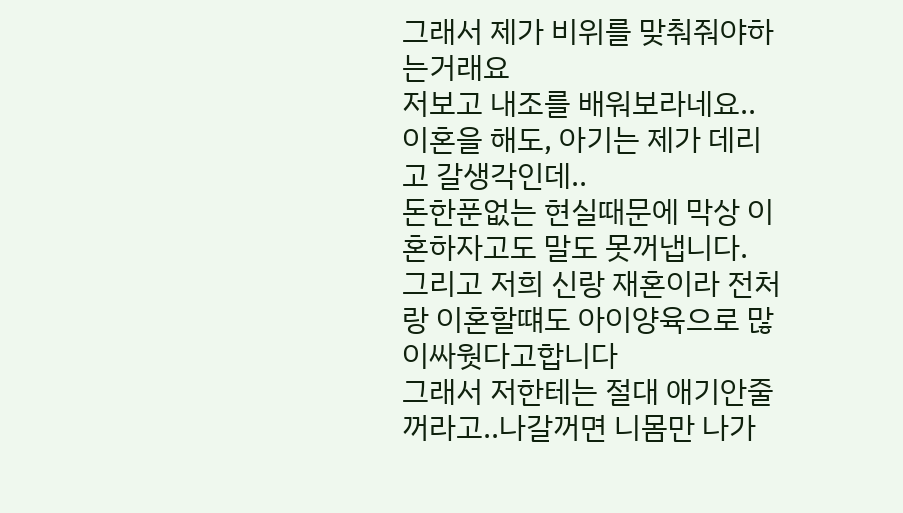그래서 제가 비위를 맞춰줘야하는거래요
저보고 내조를 배워보라네요..
이혼을 해도, 아기는 제가 데리고 갈생각인데..
돈한푼없는 현실때문에 막상 이혼하자고도 말도 못꺼냅니다.
그리고 저희 신랑 재혼이라 전처랑 이혼할떄도 아이양육으로 많이싸웟다고합니다
그래서 저한테는 절대 애기안줄꺼라고..나갈꺼면 니몸만 나가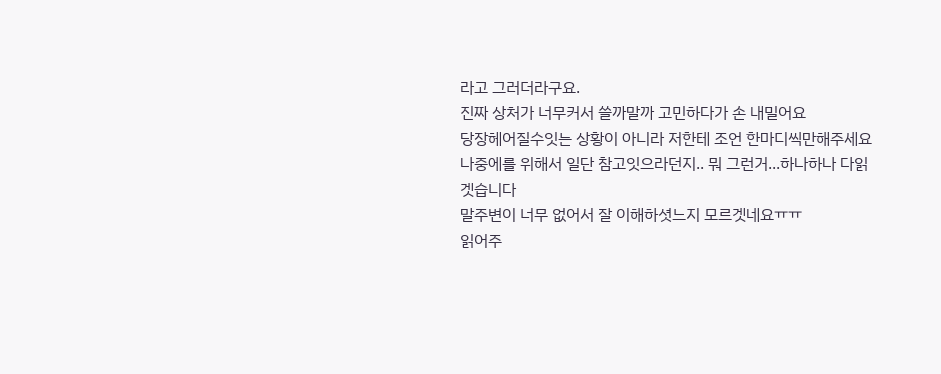라고 그러더라구요.
진짜 상처가 너무커서 쓸까말까 고민하다가 손 내밀어요
당장헤어질수잇는 상황이 아니라 저한테 조언 한마디씩만해주세요
나중에를 위해서 일단 참고잇으라던지.. 뭐 그런거...하나하나 다읽겟습니다
말주변이 너무 없어서 잘 이해하셧느지 모르겟네요ㅠㅠ
읽어주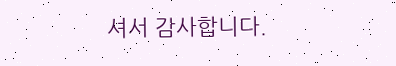셔서 감사합니다.